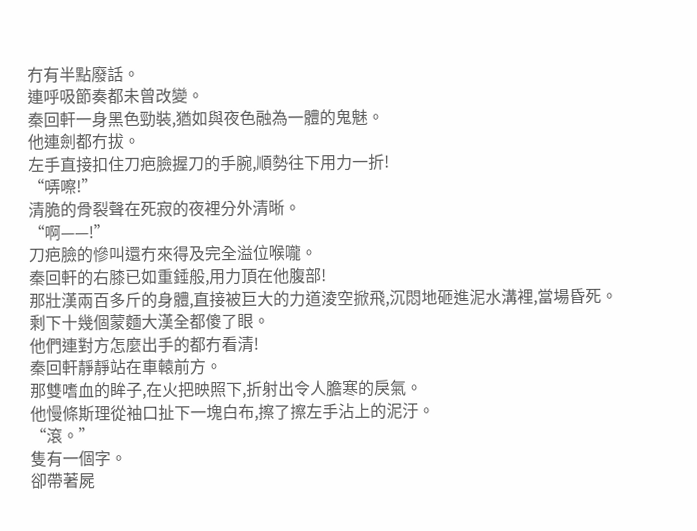冇有半點廢話。
連呼吸節奏都未曾改變。
秦回軒一身黑色勁裝,猶如與夜色融為一體的鬼魅。
他連劍都冇拔。
左手直接扣住刀疤臉握刀的手腕,順勢往下用力一折!
“哢嚓!”
清脆的骨裂聲在死寂的夜裡分外清晰。
“啊——!”
刀疤臉的慘叫還冇來得及完全溢位喉嚨。
秦回軒的右膝已如重錘般,用力頂在他腹部!
那壯漢兩百多斤的身體,直接被巨大的力道淩空掀飛,沉悶地砸進泥水溝裡,當場昏死。
剩下十幾個蒙麵大漢全都傻了眼。
他們連對方怎麼出手的都冇看清!
秦回軒靜靜站在車轅前方。
那雙嗜血的眸子,在火把映照下,折射出令人膽寒的戾氣。
他慢條斯理從袖口扯下一塊白布,擦了擦左手沾上的泥汙。
“滾。”
隻有一個字。
卻帶著屍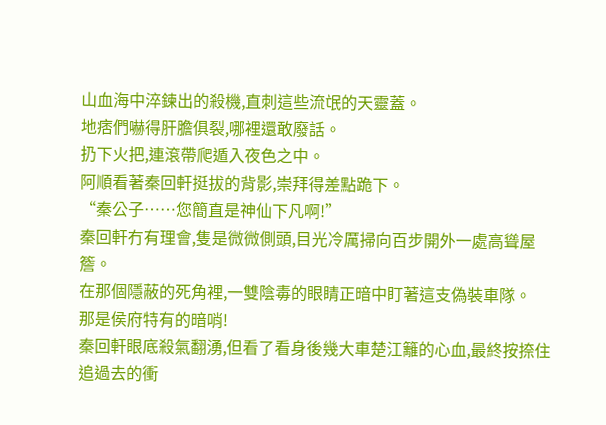山血海中淬鍊出的殺機,直刺這些流氓的天靈蓋。
地痞們嚇得肝膽俱裂,哪裡還敢廢話。
扔下火把,連滾帶爬遁入夜色之中。
阿順看著秦回軒挺拔的背影,崇拜得差點跪下。
“秦公子……您簡直是神仙下凡啊!”
秦回軒冇有理會,隻是微微側頭,目光冷厲掃向百步開外一處高聳屋簷。
在那個隱蔽的死角裡,一雙陰毒的眼睛正暗中盯著這支偽裝車隊。
那是侯府特有的暗哨!
秦回軒眼底殺氣翻湧,但看了看身後幾大車楚江籬的心血,最終按捺住追過去的衝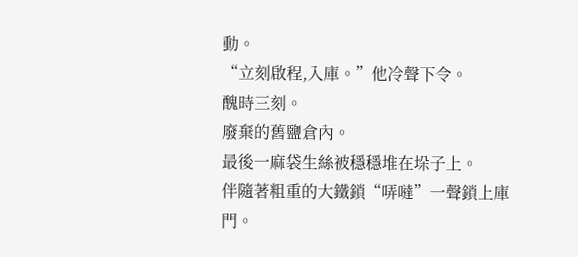動。
“立刻啟程,入庫。”他冷聲下令。
醜時三刻。
廢棄的舊鹽倉內。
最後一麻袋生絲被穩穩堆在垛子上。
伴隨著粗重的大鐵鎖“哢噠”一聲鎖上庫門。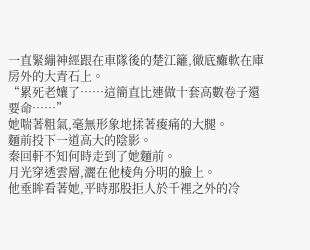一直緊繃神經跟在車隊後的楚江籬,徹底癱軟在庫房外的大青石上。
“累死老孃了……這簡直比連做十套高數卷子還要命……”
她喘著粗氣,毫無形象地揉著痠痛的大腿。
麵前投下一道高大的陰影。
秦回軒不知何時走到了她麵前。
月光穿透雲層,灑在他棱角分明的臉上。
他垂眸看著她,平時那股拒人於千裡之外的冷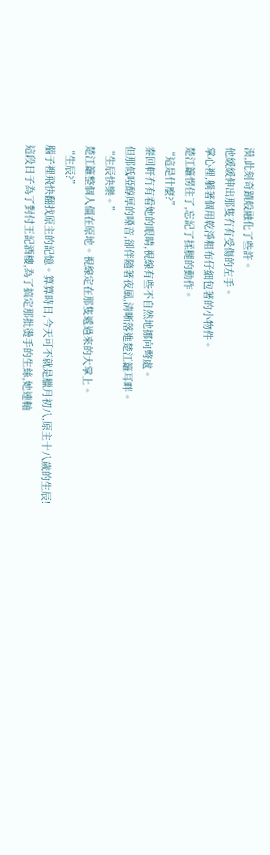漠,此刻奇蹟般融化了些許。
他緩緩伸出那隻冇有受傷的左手。
掌心裡,躺著個用乾淨粗布仔細包著的小物件。
楚江籬愣住了,忘記了揉腿的動作。
“這是什麼?”
秦回軒冇有看她的眼睛,視線有些不自然地挪向彆處。
但那低啞醇厚的嗓音,卻伴隨著夜風,清晰落進楚江籬耳畔。
“生辰快樂。”
楚江籬整個人僵在原地。視線定在那隻遞過來的大掌上。
“生辰?”
腦子裡飛快翻找原主的記憶。算算時日,今天可不就是臘月初八,原主十八歲的生辰!
這段日子為了對付王記酒樓,為了搞定那批燙手的生絲,她連軸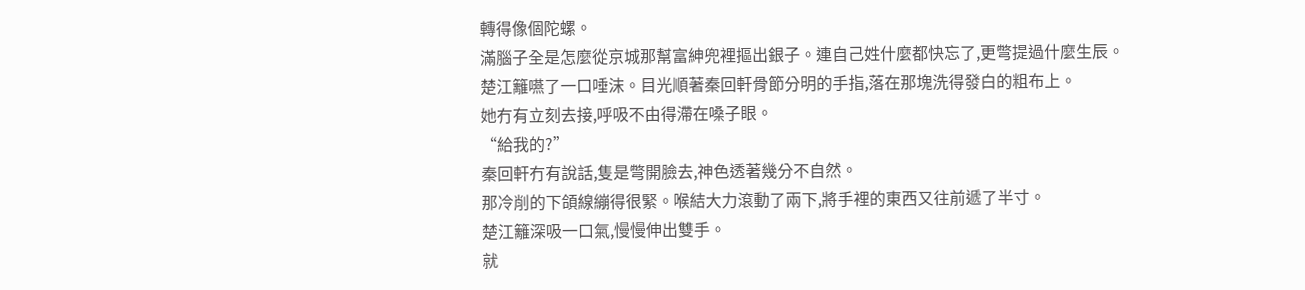轉得像個陀螺。
滿腦子全是怎麼從京城那幫富紳兜裡摳出銀子。連自己姓什麼都快忘了,更彆提過什麼生辰。
楚江籬嚥了一口唾沫。目光順著秦回軒骨節分明的手指,落在那塊洗得發白的粗布上。
她冇有立刻去接,呼吸不由得滯在嗓子眼。
“給我的?”
秦回軒冇有說話,隻是彆開臉去,神色透著幾分不自然。
那冷削的下頜線繃得很緊。喉結大力滾動了兩下,將手裡的東西又往前遞了半寸。
楚江籬深吸一口氣,慢慢伸出雙手。
就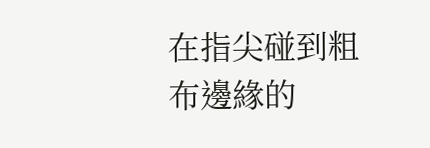在指尖碰到粗布邊緣的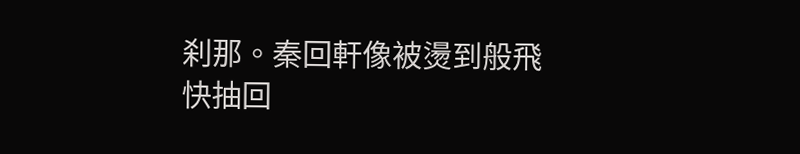刹那。秦回軒像被燙到般飛快抽回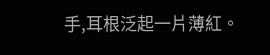手,耳根泛起一片薄紅。